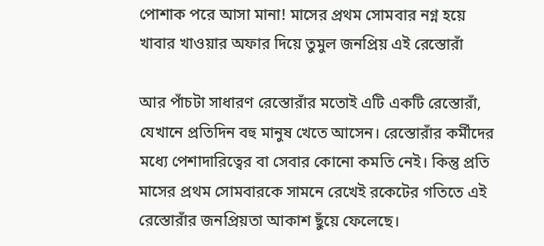পোশাক পরে আসা মানা! মাসের প্রথম সোমবার নগ্ন হয়ে খাবার খাওয়ার অফার দিয়ে তুমুল জনপ্রিয় এই রেস্তোরাঁ

আর পাঁচটা সাধারণ রেস্তোরাঁর মতোই এটি একটি রেস্তোরাঁ, যেখানে প্রতিদিন বহু মানুষ খেতে আসেন। রেস্তোরাঁর কর্মীদের মধ্যে পেশাদারিত্বের বা সেবার কোনো কমতি নেই। কিন্তু প্রতি মাসের প্রথম সোমবারকে সামনে রেখেই রকেটের গতিতে এই রেস্তোরাঁর জনপ্রিয়তা আকাশ ছুঁয়ে ফেলেছে।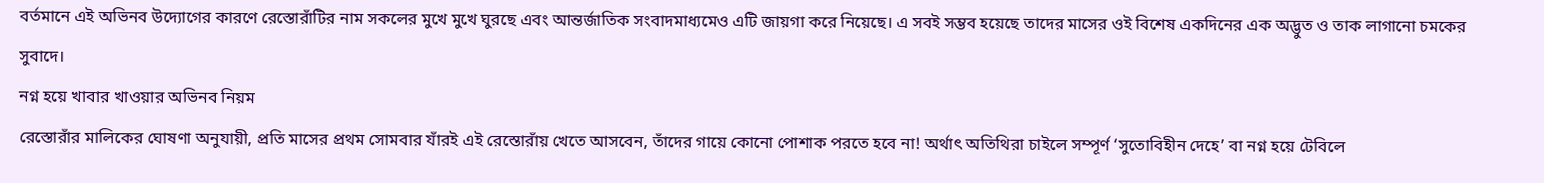বর্তমানে এই অভিনব উদ্যোগের কারণে রেস্তোরাঁটির নাম সকলের মুখে মুখে ঘুরছে এবং আন্তর্জাতিক সংবাদমাধ্যমেও এটি জায়গা করে নিয়েছে। এ সবই সম্ভব হয়েছে তাদের মাসের ওই বিশেষ একদিনের এক অদ্ভুত ও তাক লাগানো চমকের সুবাদে।
নগ্ন হয়ে খাবার খাওয়ার অভিনব নিয়ম
রেস্তোরাঁর মালিকের ঘোষণা অনুযায়ী, প্রতি মাসের প্রথম সোমবার যাঁরই এই রেস্তোরাঁয় খেতে আসবেন, তাঁদের গায়ে কোনো পোশাক পরতে হবে না! অর্থাৎ অতিথিরা চাইলে সম্পূর্ণ ‘সুতোবিহীন দেহে’ বা নগ্ন হয়ে টেবিলে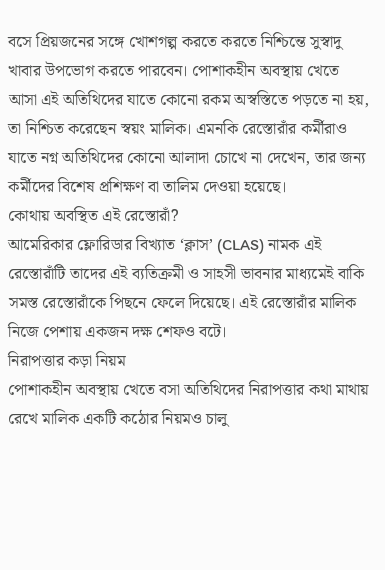বসে প্রিয়জনের সঙ্গে খোশগল্প করতে করতে নিশ্চিন্তে সুস্বাদু খাবার উপভোগ করতে পারবেন। পোশাকহীন অবস্থায় খেতে আসা এই অতিথিদের যাতে কোনো রকম অস্বস্তিতে পড়তে না হয়, তা নিশ্চিত করেছেন স্বয়ং মালিক। এমনকি রেস্তোরাঁর কর্মীরাও যাতে নগ্ন অতিথিদের কোনো আলাদা চোখে না দেখেন, তার জন্য কর্মীদের বিশেষ প্রশিক্ষণ বা তালিম দেওয়া হয়েছে।
কোথায় অবস্থিত এই রেস্তোরাঁ?
আমেরিকার ফ্লোরিডার বিখ্যাত ‘ক্লাস’ (CLAS) নামক এই রেস্তোরাঁটি তাদের এই ব্যতিক্রমী ও সাহসী ভাবনার মাধ্যমেই বাকি সমস্ত রেস্তোরাঁকে পিছনে ফেলে দিয়েছে। এই রেস্তোরাঁর মালিক নিজে পেশায় একজন দক্ষ শেফও বটে।
নিরাপত্তার কড়া নিয়ম
পোশাকহীন অবস্থায় খেতে বসা অতিথিদের নিরাপত্তার কথা মাথায় রেখে মালিক একটি কঠোর নিয়মও চালু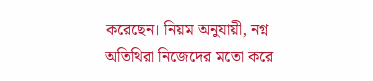করেছেন। নিয়ম অনুযায়ী, নগ্ন অতিথিরা নিজেদের মতো করে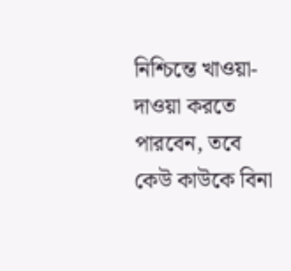নিশ্চিন্তে খাওয়া-দাওয়া করতে পারবেন, তবে কেউ কাউকে বিনা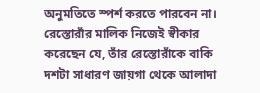অনুমতিতে স্পর্শ করতে পারবেন না।
রেস্তোরাঁর মালিক নিজেই স্বীকার করেছেন যে, তাঁর রেস্তোরাঁকে বাকি দশটা সাধারণ জায়গা থেকে আলাদা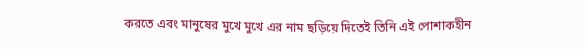করতে এবং মানুষের মুখে মুখে এর নাম ছড়িয়ে দিতেই তিনি এই পোশাকহীন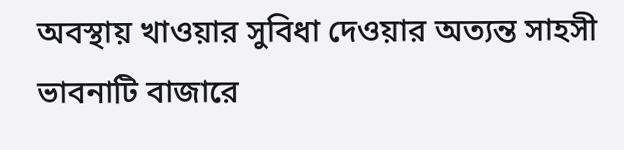অবস্থায় খাওয়ার সুবিধা দেওয়ার অত্যন্ত সাহসী ভাবনাটি বাজারে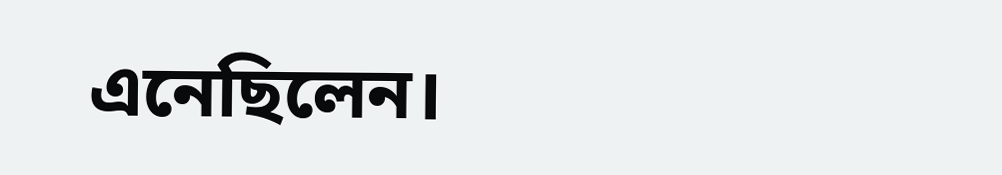এনেছিলেন।